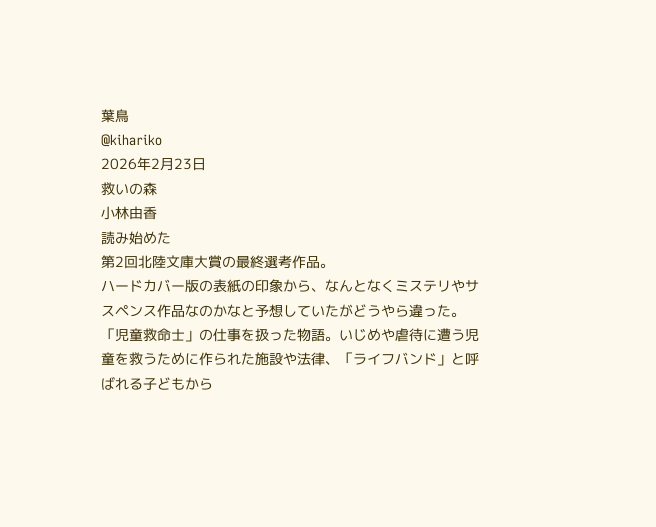葉鳥
@kihariko
2026年2月23日
救いの森
小林由香
読み始めた
第2回北陸文庫大賞の最終選考作品。
ハードカバー版の表紙の印象から、なんとなくミステリやサスペンス作品なのかなと予想していたがどうやら違った。
「児童救命士」の仕事を扱った物語。いじめや虐待に遭う児童を救うために作られた施設や法律、「ライフバンド」と呼ばれる子どもから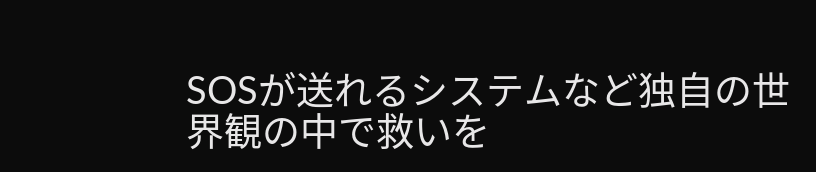SOSが送れるシステムなど独自の世界観の中で救いを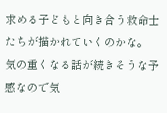求める子どもと向き合う救命士たちが描かれていくのかな。
気の重くなる話が続きそうな予感なので気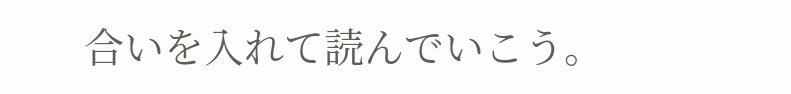合いを入れて読んでいこう。